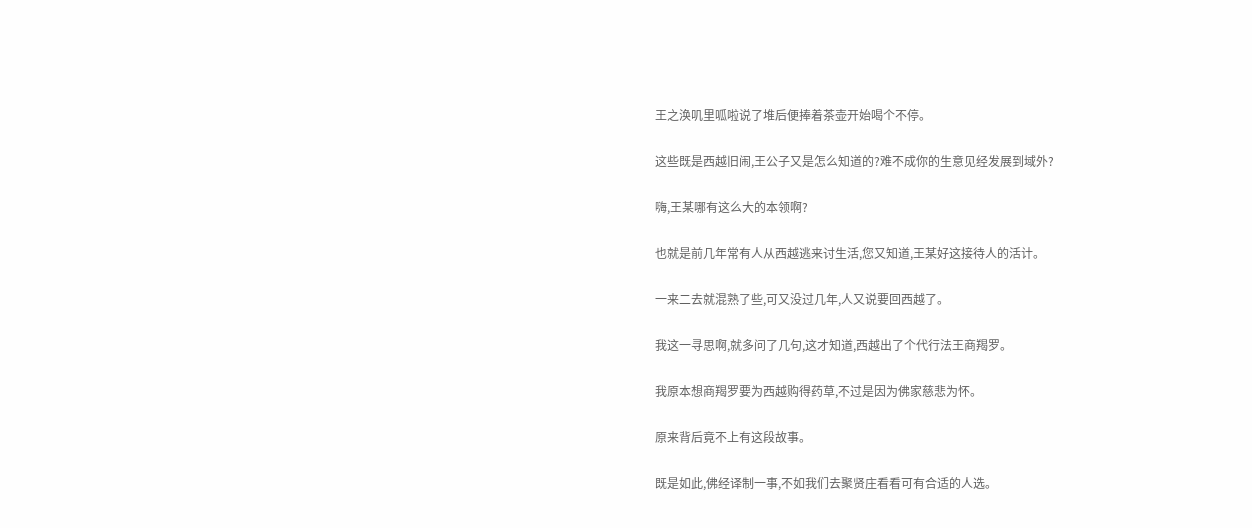王之涣叽里呱啦说了堆后便捧着茶壶开始喝个不停。

这些既是西越旧闹,王公子又是怎么知道的?难不成你的生意见经发展到域外?

嗨,王某哪有这么大的本领啊?

也就是前几年常有人从西越逃来讨生活,您又知道,王某好这接待人的活计。

一来二去就混熟了些,可又没过几年,人又说要回西越了。

我这一寻思啊,就多问了几句,这才知道,西越出了个代行法王商羯罗。

我原本想商羯罗要为西越购得药草,不过是因为佛家慈悲为怀。

原来背后竟不上有这段故事。

既是如此,佛经译制一事,不如我们去聚贤庄看看可有合适的人选。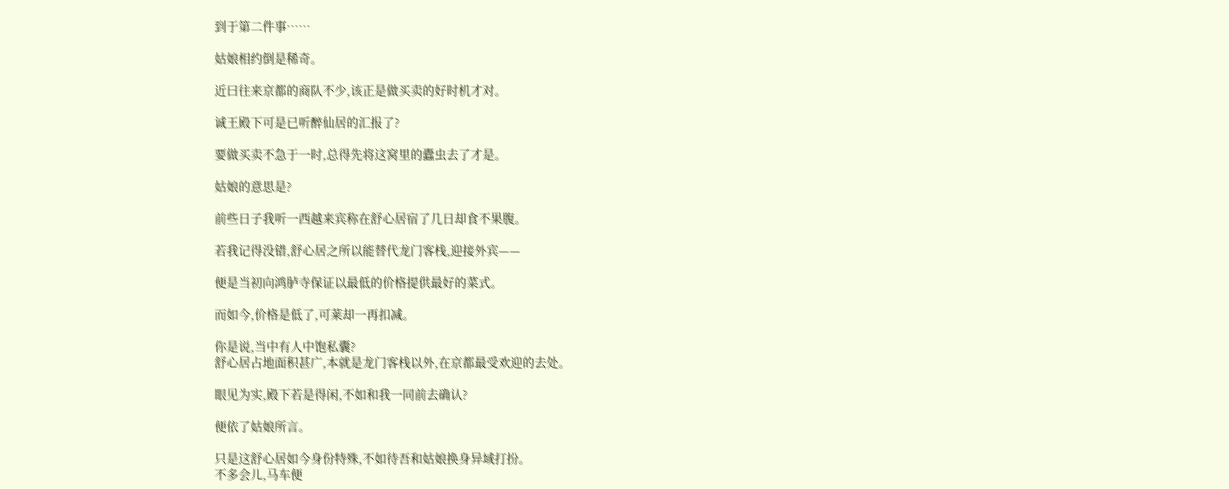到于第二件事……

姑娘相约倒是稀奇。

近曰往来京都的商队不少,该正是做买卖的好时机才对。

诚王殿下可是已听醉仙居的汇报了?

要做买卖不急于一时,总得先将这窝里的蠹虫去了才是。

姑娘的意思是?

前些日子我听一西越来宾称在舒心居宿了几日却食不果腹。

若我记得没错,舒心居之所以能替代龙门客栈,迎接外宾——

便是当初向鸿胪寺保证以最低的价格提供最好的菜式。

而如今,价格是低了,可莱却一再扣减。

你是说,当中有人中饱私囊?
舒心居占地面积甚广,本就是龙门客栈以外,在京都最受欢迎的去处。

眼见为实,殿下若是得闲,不如和我一同前去确认?

便依了姑娘所言。

只是这舒心居如今身份特殊,不如待吾和姑娘换身异域打扮。
不多会儿,马车便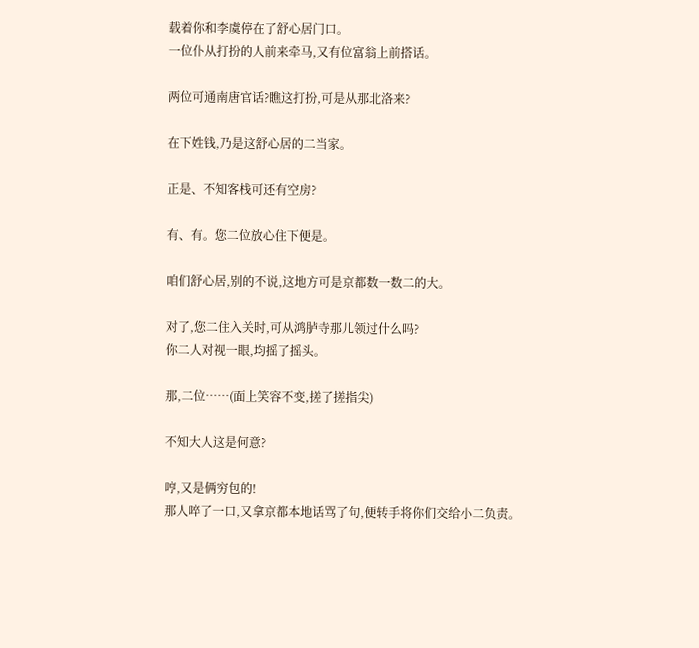载着你和李虞停在了舒心居门口。
一位仆从打扮的人前来牵马,又有位富翁上前搭话。

两位可通南唐官话?瞧这打扮,可是从那北洛来?

在下姓钱,乃是这舒心居的二当家。

正是、不知客栈可还有空房?

有、有。您二位放心住下便是。

咱们舒心居,别的不说,这地方可是京都数一数二的大。

对了,您二住入关时,可从鸿胪寺那儿领过什么吗?
你二人对视一眼,均摇了摇头。

那,二位……(面上笑容不变,搓了搓指尖)

不知大人这是何意?

哼,又是俩穷包的!
那人啐了一口,又拿京都本地话骂了句,便转手将你们交给小二负责。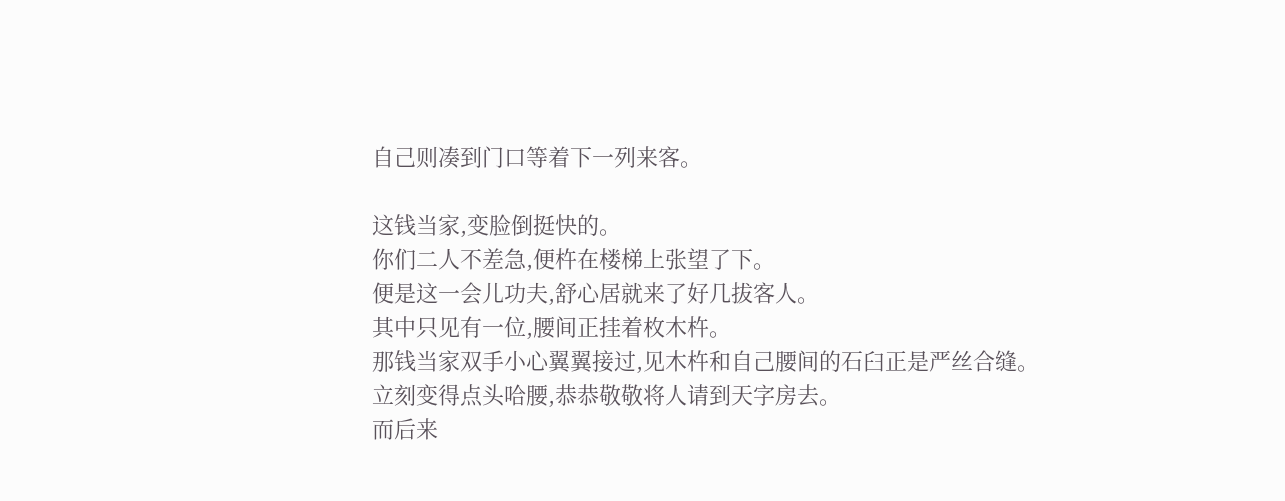自己则凑到门口等着下一列来客。

这钱当家,变脸倒挺快的。
你们二人不差急,便杵在楼梯上张望了下。
便是这一会儿功夫,舒心居就来了好几拔客人。
其中只见有一位,腰间正挂着枚木杵。
那钱当家双手小心翼翼接过,见木杵和自己腰间的石臼正是严丝合缝。
立刻变得点头哈腰,恭恭敬敬将人请到天字房去。
而后来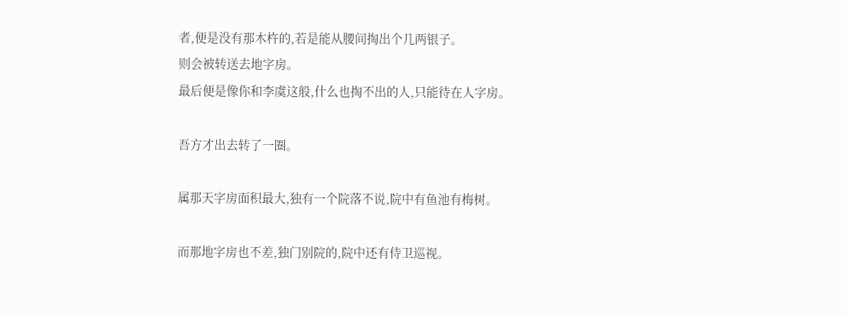者,便是没有那木杵的,若是能从腰间掏出个几两银子。
则会被转送去地字房。
最后便是像你和李虞这般,什么也掏不出的人,只能待在人字房。

吾方才出去转了一圈。

属那天字房面积最大,独有一个院落不说,院中有鱼池有梅树。

而那地字房也不差,独门别院的,院中还有侍卫巡视。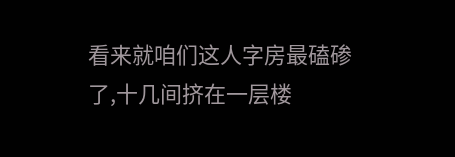看来就咱们这人字房最磕碜了,十几间挤在一层楼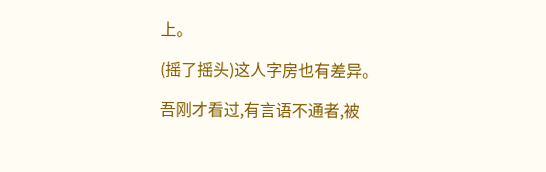上。

(摇了摇头)这人字房也有差异。

吾刚才看过,有言语不通者,被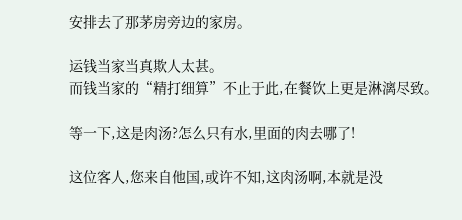安排去了那茅房旁边的家房。

运钱当家当真欺人太甚。
而钱当家的“精打细算”不止于此,在餐饮上更是淋漓尽致。

等一下,这是肉汤?怎么只有水,里面的肉去哪了!

这位客人,您来自他国,或许不知,这肉汤啊,本就是没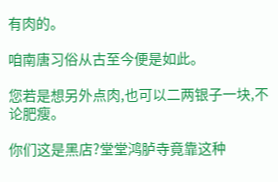有肉的。

咱南唐习俗从古至今便是如此。

您若是想另外点肉,也可以二两银子一块,不论肥瘦。

你们这是黑店?堂堂鸿胪寺竟靠这种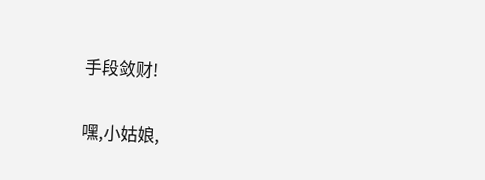手段敛财!

嘿,小姑娘,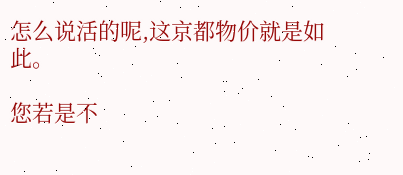怎么说活的呢,这京都物价就是如此。

您若是不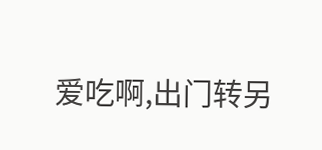爱吃啊,出门转另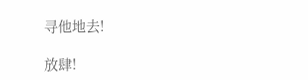寻他地去!

放肆!